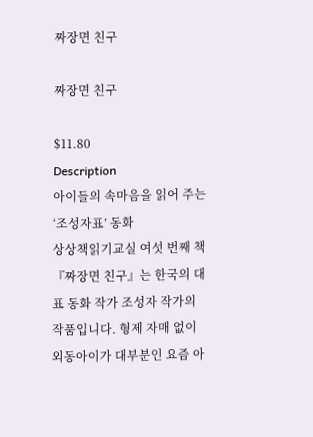짜장면 친구

짜장면 친구

$11.80
Description
아이들의 속마음을 읽어 주는 ‘조성자표’ 동화
상상책읽기교실 여섯 번째 책 『짜장면 친구』는 한국의 대표 동화 작가 조성자 작가의 작품입니다. 형제 자매 없이 외동아이가 대부분인 요즘 아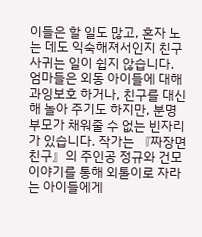이들은 할 일도 많고, 혼자 노는 데도 익숙해져서인지 친구 사귀는 일이 쉽지 않습니다. 엄마들은 외동 아이들에 대해 과잉보호 하거나, 친구를 대신해 놀아 주기도 하지만, 분명 부모가 채워줄 수 없는 빈자리가 있습니다. 작가는 『짜장면 친구』의 주인공 정규와 건모 이야기를 통해 외톨이로 자라는 아이들에게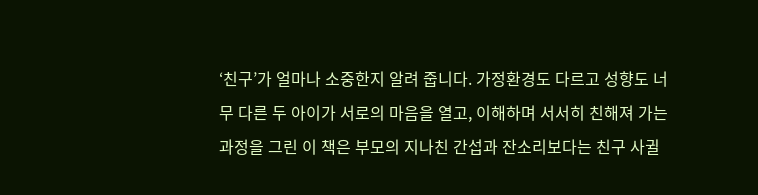‘친구’가 얼마나 소중한지 알려 줍니다. 가정환경도 다르고 성향도 너무 다른 두 아이가 서로의 마음을 열고, 이해하며 서서히 친해져 가는 과정을 그린 이 책은 부모의 지나친 간섭과 잔소리보다는 친구 사귈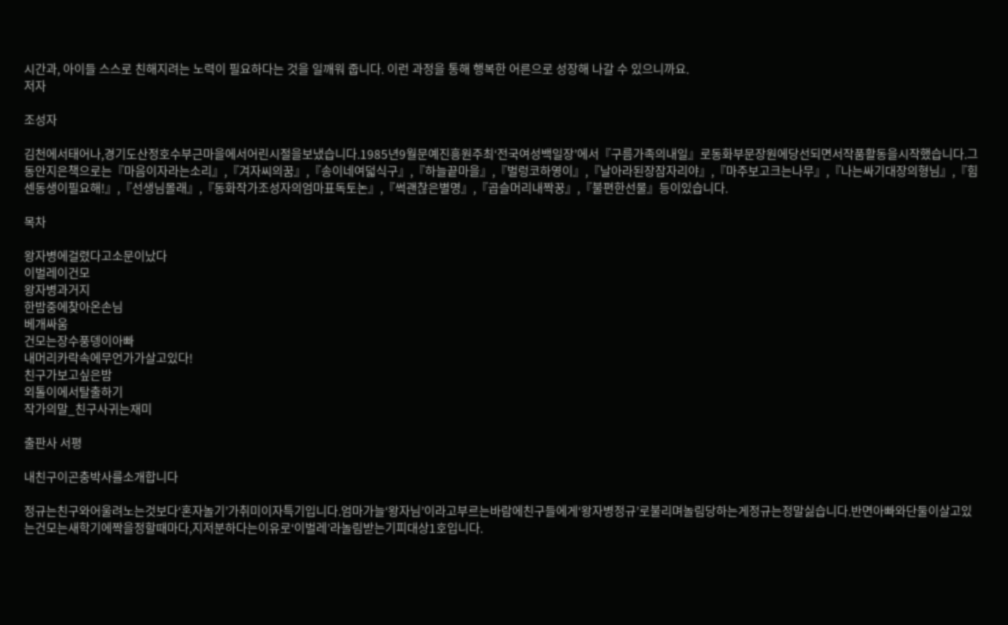시간과, 아이들 스스로 친해지려는 노력이 필요하다는 것을 일깨워 줍니다. 이런 과정을 통해 행복한 어른으로 성장해 나갈 수 있으니까요.
저자

조성자

김천에서태어나,경기도산정호수부근마을에서어린시절을보냈습니다.1985년9월문예진흥원주최‘전국여성백일장’에서『구름가족의내일』로동화부문장원에당선되면서작품활동을시작했습니다.그동안지은책으로는『마음이자라는소리』,『겨자씨의꿈』,『송이네여덟식구』,『하늘끝마을』,『벌렁코하영이』,『날아라된장잠자리야』,『마주보고크는나무』,『나는싸기대장의형님』,『힘센동생이필요해!』,『선생님몰래』,『동화작가조성자의엄마표독토논』,『썩괜찮은별명』,『곱슬머리내짝꿍』,『불편한선물』등이있습니다.

목차

왕자병에걸렸다고소문이났다
이벌레이건모
왕자병과거지
한밤중에찾아온손님
베개싸움
건모는장수풍뎅이아빠
내머리카락속에무언가가살고있다!
친구가보고싶은밤
외톨이에서탈출하기
작가의말_친구사귀는재미

출판사 서평

내친구이곤충박사를소개합니다

정규는친구와어울려노는것보다‘혼자놀기’가취미이자특기입니다.엄마가늘‘왕자님’이라고부르는바람에친구들에게‘왕자병정규’로불리며놀림당하는게정규는정말싫습니다.반면아빠와단둘이살고있는건모는새학기에짝을정할때마다,지저분하다는이유로‘이벌레’라놀림받는기피대상1호입니다.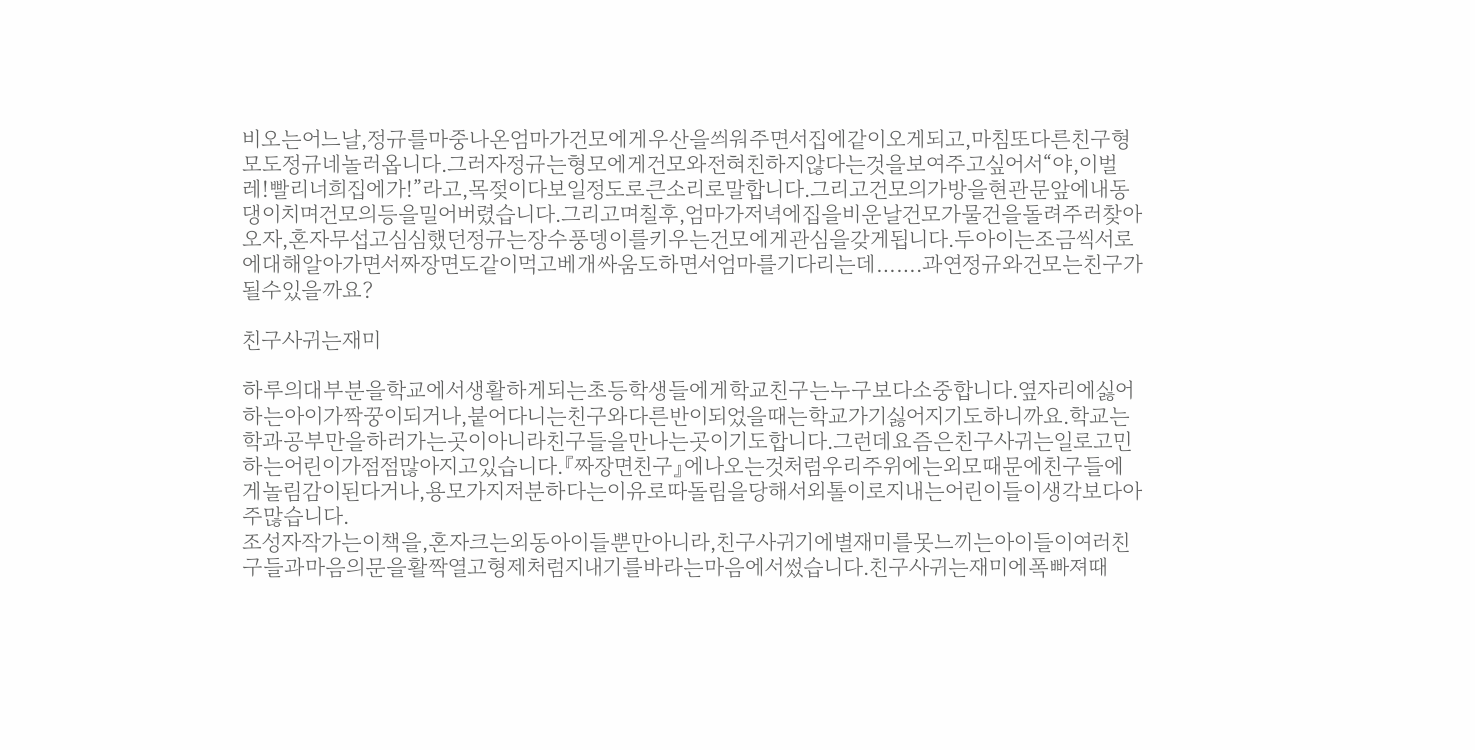비오는어느날,정규를마중나온엄마가건모에게우산을씌워주면서집에같이오게되고,마침또다른친구형모도정규네놀러옵니다.그러자정규는형모에게건모와전혀친하지않다는것을보여주고싶어서“야,이벌레!빨리너희집에가!”라고,목젖이다보일정도로큰소리로말합니다.그리고건모의가방을현관문앞에내동댕이치며건모의등을밀어버렸습니다.그리고며칠후,엄마가저녁에집을비운날건모가물건을돌려주러찾아오자,혼자무섭고심심했던정규는장수풍뎅이를키우는건모에게관심을갖게됩니다.두아이는조금씩서로에대해알아가면서짜장면도같이먹고베개싸움도하면서엄마를기다리는데…….과연정규와건모는친구가될수있을까요?

친구사귀는재미

하루의대부분을학교에서생활하게되는초등학생들에게학교친구는누구보다소중합니다.옆자리에싫어하는아이가짝꿍이되거나,붙어다니는친구와다른반이되었을때는학교가기싫어지기도하니까요.학교는학과공부만을하러가는곳이아니라친구들을만나는곳이기도합니다.그런데요즘은친구사귀는일로고민하는어린이가점점많아지고있습니다.『짜장면친구』에나오는것처럼우리주위에는외모때문에친구들에게놀림감이된다거나,용모가지저분하다는이유로따돌림을당해서외톨이로지내는어린이들이생각보다아주많습니다.
조성자작가는이책을,혼자크는외동아이들뿐만아니라,친구사귀기에별재미를못느끼는아이들이여러친구들과마음의문을활짝열고형제처럼지내기를바라는마음에서썼습니다.친구사귀는재미에폭빠져때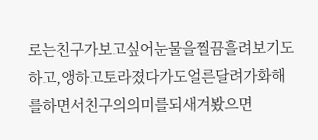로는친구가보고싶어눈물을찔끔흘려보기도하고,앵하고토라졌다가도얼른달려가화해를하면서친구의의미를되새겨봤으면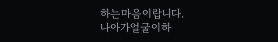하는마음이랍니다.
나아가얼굴이하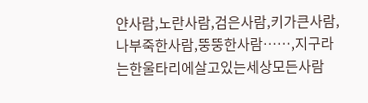얀사람,노란사람,검은사람,키가큰사람,나부죽한사람,뚱뚱한사람……,지구라는한울타리에살고있는세상모든사람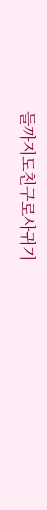들까지도친구로사귀기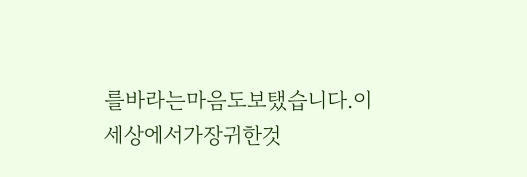를바라는마음도보탰습니다.이세상에서가장귀한것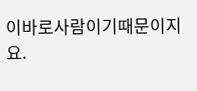이바로사람이기때문이지요.